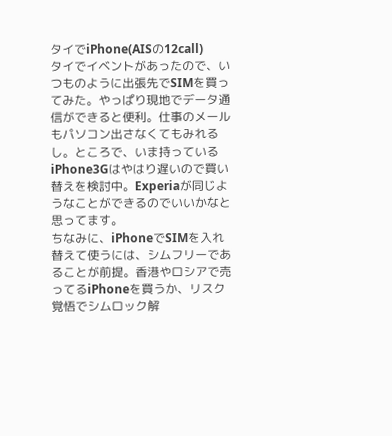タイでiPhone(AISの12call)
タイでイベントがあったので、いつものように出張先でSIMを買ってみた。やっぱり現地でデータ通信ができると便利。仕事のメールもパソコン出さなくてもみれるし。ところで、いま持っているiPhone3Gはやはり遅いので買い替えを検討中。Experiaが同じようなことができるのでいいかなと思ってます。
ちなみに、iPhoneでSIMを入れ替えて使うには、シムフリーであることが前提。香港やロシアで売ってるiPhoneを買うか、リスク覚悟でシムロック解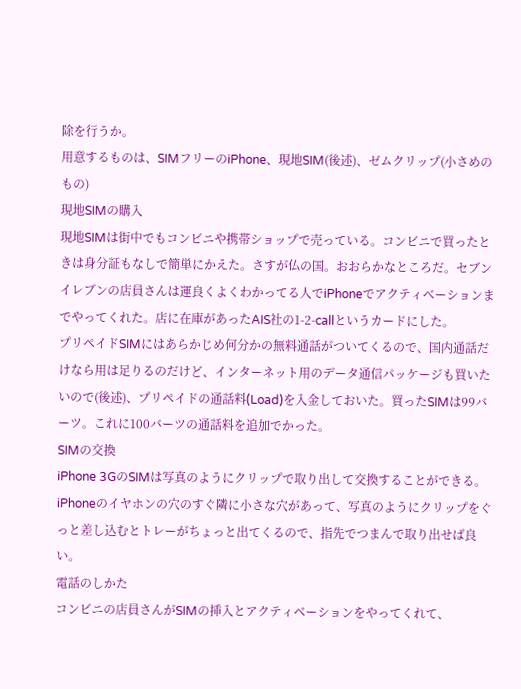除を行うか。
用意するものは、SIMフリーのiPhone、現地SIM(後述)、ゼムクリップ(小さめのもの)
現地SIMの購入
現地SIMは街中でもコンビニや携帯ショップで売っている。コンビニで買ったときは身分証もなしで簡単にかえた。さすが仏の国。おおらかなところだ。セブンイレブンの店員さんは運良くよくわかってる人でiPhoneでアクティベーションまでやってくれた。店に在庫があったAIS社の1-2-callというカードにした。
プリペイドSIMにはあらかじめ何分かの無料通話がついてくるので、国内通話だけなら用は足りるのだけど、インターネット用のデータ通信パッケージも買いたいので(後述)、プリペイドの通話料(Load)を入金しておいた。買ったSIMは99バーツ。これに100バーツの通話料を追加でかった。
SIMの交換
iPhone 3GのSIMは写真のようにクリップで取り出して交換することができる。iPhoneのイヤホンの穴のすぐ隣に小さな穴があって、写真のようにクリップをぐっと差し込むとトレーがちょっと出てくるので、指先でつまんで取り出せば良い。
電話のしかた
コンビニの店員さんがSIMの挿入とアクティベーションをやってくれて、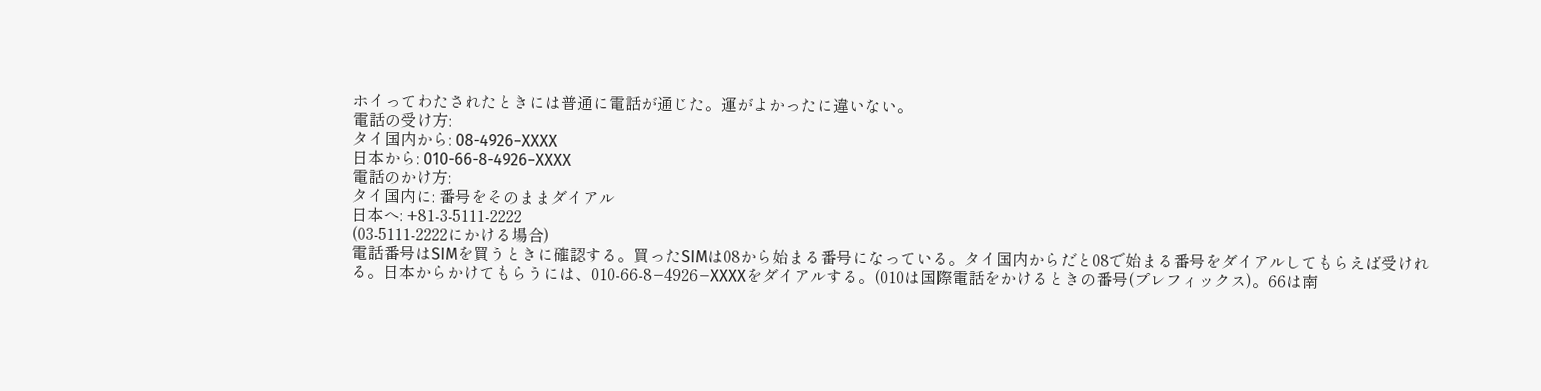ホイってわたされたときには普通に電話が通じた。運がよかったに違いない。
電話の受け方:
タイ国内から: 08-4926−XXXX
日本から: 010-66-8-4926−XXXX
電話のかけ方:
タイ国内に: 番号をそのままダイアル
日本へ: +81-3-5111-2222
(03-5111-2222にかける場合)
電話番号はSIMを買うときに確認する。買ったSIMは08から始まる番号になっている。タイ国内からだと08で始まる番号をダイアルしてもらえば受けれる。日本からかけてもらうには、010-66-8−4926−XXXXをダイアルする。(010は国際電話をかけるときの番号(プレフィックス)。66は南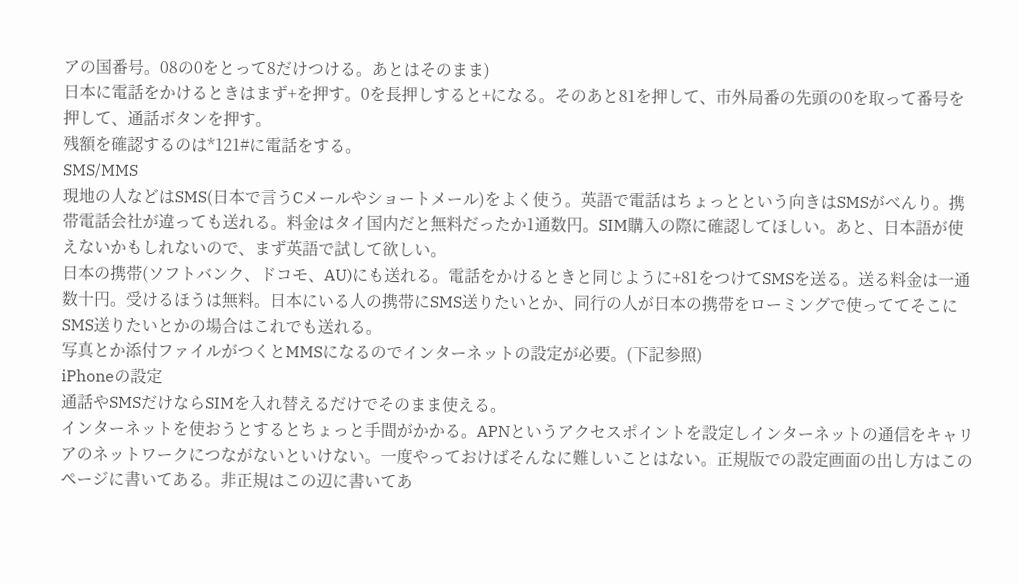アの国番号。08の0をとって8だけつける。あとはそのまま)
日本に電話をかけるときはまず+を押す。0を長押しすると+になる。そのあと81を押して、市外局番の先頭の0を取って番号を押して、通話ボタンを押す。
残額を確認するのは*121#に電話をする。
SMS/MMS
現地の人などはSMS(日本で言うCメールやショートメール)をよく使う。英語で電話はちょっとという向きはSMSがべんり。携帯電話会社が違っても送れる。料金はタイ国内だと無料だったか1通数円。SIM購入の際に確認してほしい。あと、日本語が使えないかもしれないので、まず英語で試して欲しい。
日本の携帯(ソフトバンク、ドコモ、AU)にも送れる。電話をかけるときと同じように+81をつけてSMSを送る。送る料金は一通数十円。受けるほうは無料。日本にいる人の携帯にSMS送りたいとか、同行の人が日本の携帯をローミングで使っててそこにSMS送りたいとかの場合はこれでも送れる。
写真とか添付ファイルがつくとMMSになるのでインターネットの設定が必要。(下記参照)
iPhoneの設定
通話やSMSだけならSIMを入れ替えるだけでそのまま使える。
インターネットを使おうとするとちょっと手間がかかる。APNというアクセスポイントを設定しインターネットの通信をキャリアのネットワークにつながないといけない。一度やっておけばそんなに難しいことはない。正規版での設定画面の出し方はこのページに書いてある。非正規はこの辺に書いてあ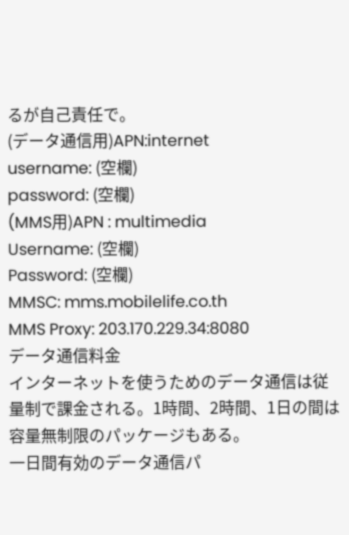るが自己責任で。
(データ通信用)APN:internet
username: (空欄)
password: (空欄)
(MMS用)APN : multimedia
Username: (空欄)
Password: (空欄)
MMSC: mms.mobilelife.co.th
MMS Proxy: 203.170.229.34:8080
データ通信料金
インターネットを使うためのデータ通信は従量制で課金される。1時間、2時間、1日の間は容量無制限のパッケージもある。
一日間有効のデータ通信パ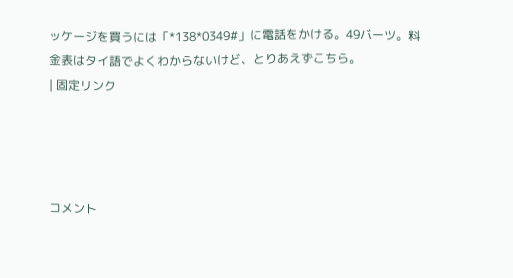ッケージを買うには「*138*0349#」に電話をかける。49バーツ。料金表はタイ語でよくわからないけど、とりあえずこちら。
| 固定リンク




コメント